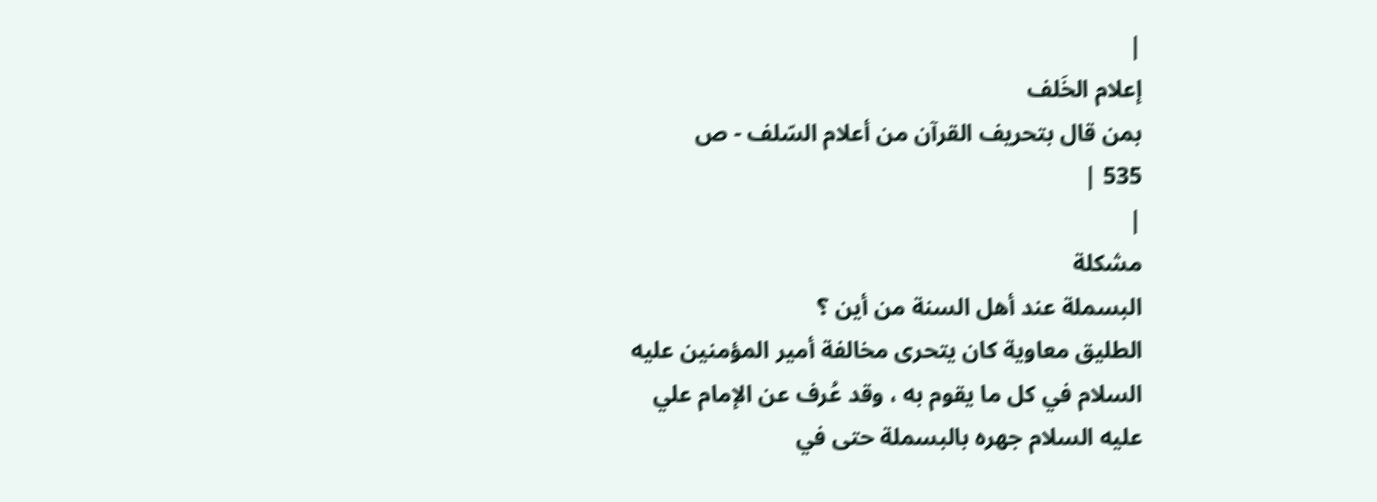|
إعلام الخَلف
بمن قال بتحريف القرآن من أعلام السّلف - ص
535 |
|
مشكلة
البسملة عند أهل السنة من أين ؟
الطليق معاوية كان يتحرى مخالفة أمير المؤمنين عليه
السلام في كل ما يقوم به ، وقد عُرف عن الإمام علي
عليه السلام جهره بالبسملة حتى في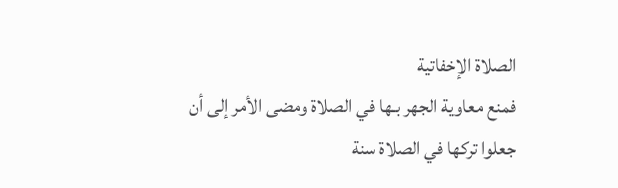الصلاة الإخفاتية
فمنع معاوية الجهر بـها في الصلاة ومضى الأمر إلى أن
جعلوا تركها في الصلاة سنة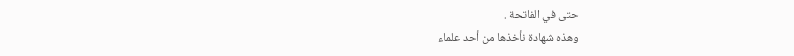حتى في الفاتحة .
وهذه شهادة نأخذها من أحد علماء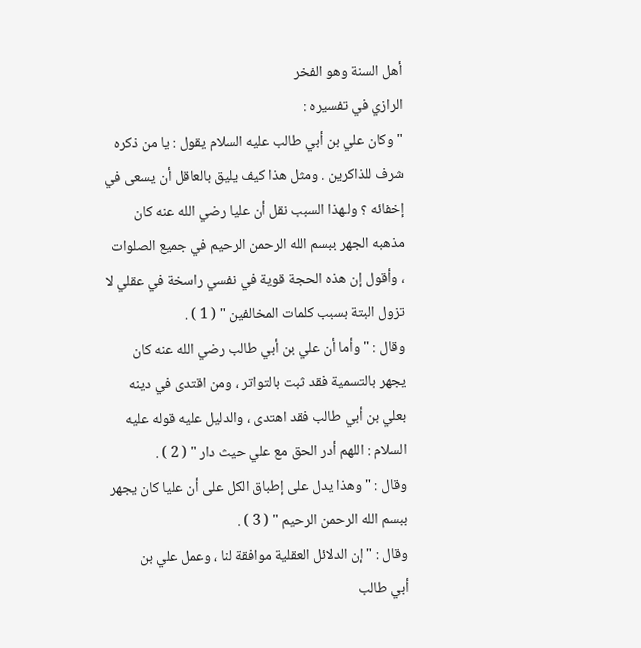أهل السنة وهو الفخر
الرازي في تفسيره :
" وكان علي بن أبي طالب عليه السلام يقول : يا من ذكره
شرف للذاكرين . ومثل هذا كيف يليق بالعاقل أن يسعى في
إخفائه ؟ ولـهذا السبب نقل أن عليا رضي الله عنه كان
مذهبه الجهر ببسم الله الرحمن الرحيم في جميع الصلوات
، وأقول إن هذه الحجة قوية في نفسي راسخة في عقلي لا
تزول البتة بسبب كلمات المخالفين " ( 1 ) .
وقال : " وأما أن علي بن أبي طالب رضي الله عنه كان
يجهر بالتسمية فقد ثبت بالتواتر ، ومن اقتدى في دينه
بعلي بن أبي طالب فقد اهتدى ، والدليل عليه قوله عليه
السلام : اللهم أدر الحق مع علي حيث دار " ( 2 ) .
وقال : " وهذا يدل على إطباق الكل على أن عليا كان يجهر ببسم الله الرحمن الرحيم " ( 3 ) .
وقال : " إن الدلائل العقلية موافقة لنا ، وعمل علي بن
أبي طالب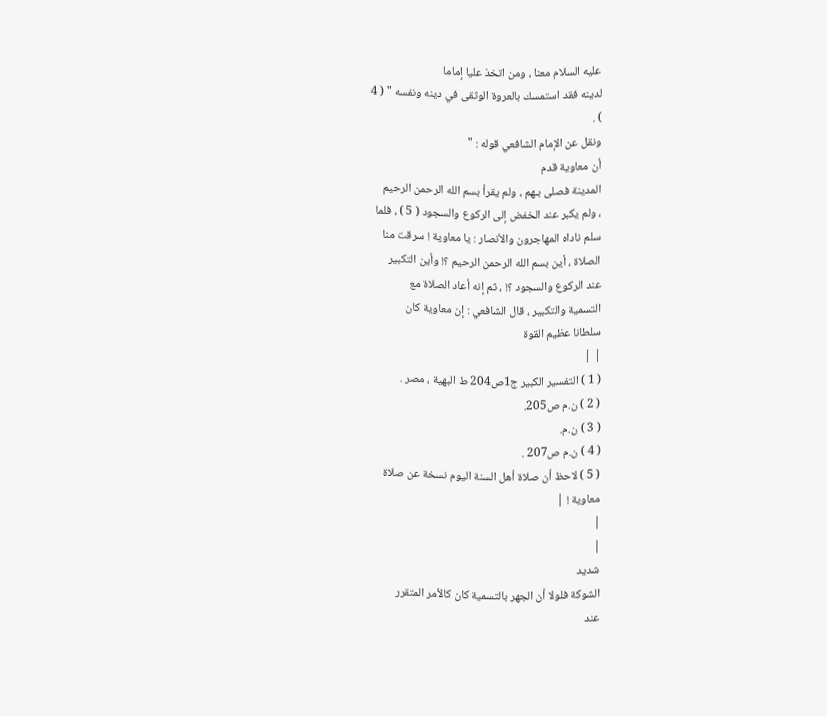عليه السلام معنا ، ومن اتخذ عليا إماما
لدينه فقد استمسك بالعروة الوثقى في دينه ونفسه " ( 4
) .
ونقل عن الإمام الشافعي قوله : "
أن معاوية قدم
المدينة فصلى بـهم ، ولم يقرأ بسم الله الرحمن الرحيم
، ولم يكبر عند الخفض إلى الركوع والسجود ( 5 ) ، فلما
سلم ناداه المهاجرون والأنصار : يا معاوية ! سرقت منا
الصلاة ، أين بسم الله الرحمن الرحيم ؟! وأين التكبير
عند الركوع والسجود ؟! ، ثم إنه أعاد الصلاة مع
التسمية والتكبير ، قال الشافعي : إن معاوية كان
سلطانا عظيم القوة
| |
( 1 ) التفسير الكبير ج1ص204 ط البهية ، مصر .
( 2 ) ن.م ص205.
( 3 ) ن.م.
( 4 ) ن.م ص207 .
( 5 ) لاحظ أن صلاة أهل السنة اليوم نسخة عن صلاة
معاوية ! |
|
|
شديد
الشوكة فلولا أن الجهر بالتسمية كان كالأمر المتقرر
عند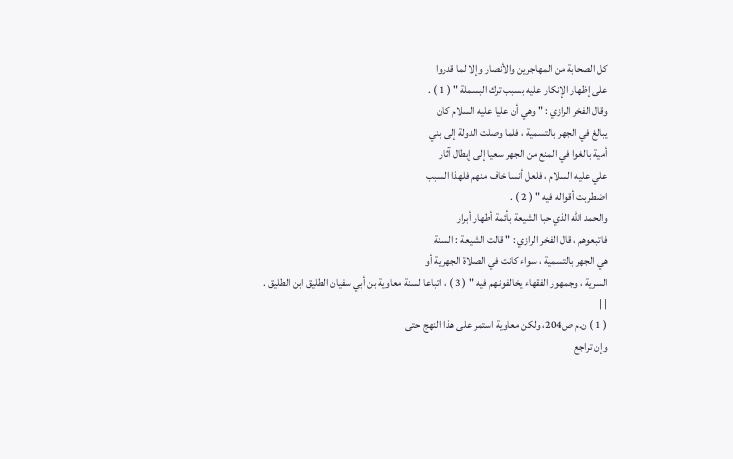كل الصحابة من المهاجرين والأنصار وإلا لما قدروا
على إظهار الإنكار عليه بسبب ترك البسملة " ( 1 ) .
وقال الفخر الرازي : " وهي أن عليا عليه السلام كان
يبالغ في الجهر بالتسمية ، فلما وصلت الدولة إلى بني
أمية بالغوا في المنع من الجهر سعيا إلى إبطال آثار
علي عليه السلام ، فلعل أنسا خاف منهم فلهذا السبب
اضطربت أقواله فيه " ( 2 ) .
والحمد الله الذي حبا الشيعة بأئمة أطهار أبرار
فاتبعوهم ، قال الفخر الرازي : " قالت الشيعة : السنة
هي الجهر بالتسمية ، سواء كانت في الصلاة الجهرية أو
السرية ، وجمهور الفقهاء يخالفونـهم فيه " ( 3 ) ، اتباعا لسنة معاوية بن أبي سفيان الطليق ابن الطليق .
| |
( 1 ) ن.م ص204، ولكن معاوية استمر على هذا النهج حتى
وإن تراجع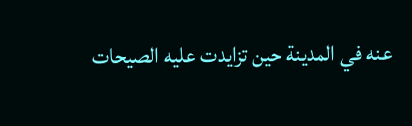عنه في المدينة حين تزايدت عليه الصيحات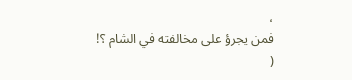،
فمن يجرؤ على مخالفته في الشام ؟!
(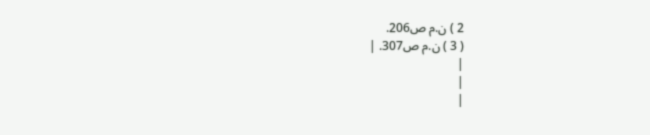2 ) ن.م ص206.
( 3 ) ن.م ص307. |
|
|
|